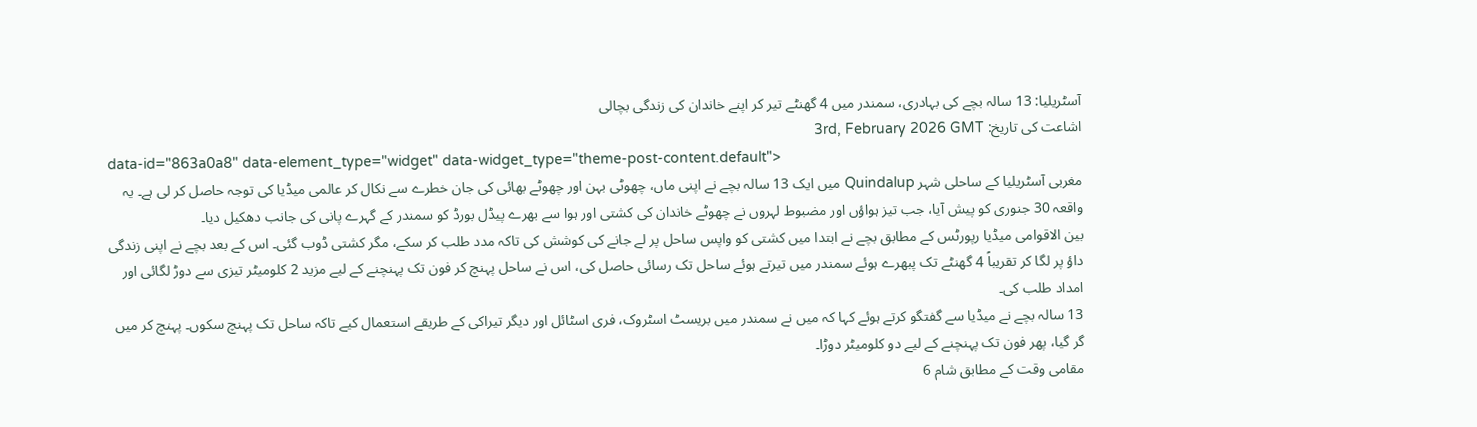آسٹریلیا: 13 سالہ بچے کی بہادری، سمندر میں 4 گھنٹے تیر کر اپنے خاندان کی زندگی بچالی
اشاعت کی تاریخ: 3rd, February 2026 GMT
data-id="863a0a8" data-element_type="widget" data-widget_type="theme-post-content.default">
مغربی آسٹریلیا کے ساحلی شہر Quindalup میں ایک 13 سالہ بچے نے اپنی ماں، چھوٹی بہن اور چھوٹے بھائی کی جان خطرے سے نکال کر عالمی میڈیا کی توجہ حاصل کر لی ہے۔ یہ واقعہ 30 جنوری کو پیش آیا، جب تیز ہواؤں اور مضبوط لہروں نے چھوٹے خاندان کی کشتی اور ہوا سے بھرے پیڈل بورڈ کو سمندر کے گہرے پانی کی جانب دھکیل دیا۔
بین الاقوامی میڈیا رپورٹس کے مطابق بچے نے ابتدا میں کشتی کو واپس ساحل پر لے جانے کی کوشش کی تاکہ مدد طلب کر سکے، مگر کشتی ڈوب گئی۔ اس کے بعد بچے نے اپنی زندگی داؤ پر لگا کر تقریباً 4 گھنٹے تک پبھرے ہوئے سمندر میں تیرتے ہوئے ساحل تک رسائی حاصل کی، اس نے ساحل پہنچ کر فون تک پہنچنے کے لیے مزید 2 کلومیٹر تیزی سے دوڑ لگائی اور امداد طلب کی۔
13 سالہ بچے نے میڈیا سے گفتگو کرتے ہوئے کہا کہ میں نے سمندر میں بریسٹ اسٹروک، فری اسٹائل اور دیگر تیراکی کے طریقے استعمال کیے تاکہ ساحل تک پہنچ سکوں۔ پہنچ کر میں گر گیا، پھر فون تک پہنچنے کے لیے دو کلومیٹر دوڑا۔
مقامی وقت کے مطابق شام 6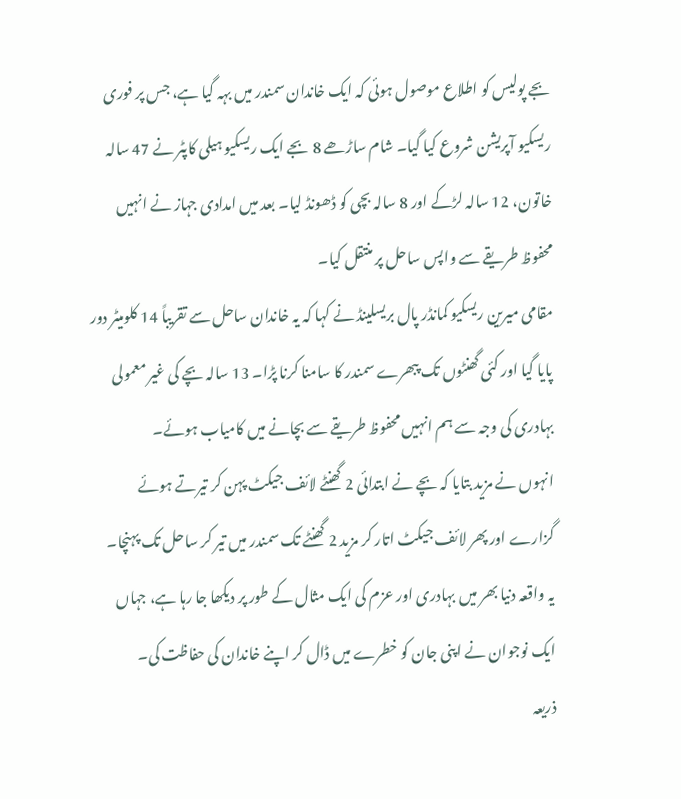بجے پولیس کو اطلاع موصول ہوئی کہ ایک خاندان سمندر میں بہہ گیا ہے، جس پر فوری ریسکیو آپریشن شروع کیا گیا۔ شام ساڑھے 8 بجے ایک ریسکیو ہیلی کاپٹر نے 47 سالہ خاتون، 12 سالہ لڑکے اور 8 سالہ بچی کو ڈھونڈ لیا۔ بعد میں امدادی جہاز نے انہیں محفوظ طریقے سے واپس ساحل پر منتقل کیا۔
مقامی میرین ریسکیو کمانڈر پال بریسلینڈ نے کہا کہ یہ خاندان ساحل سے تقریباً 14 کلومیٹر دور پایا گیا اور کئی گھنٹوں تک پبھرے سمندر کا سامنا کرنا پڑا۔ 13 سالہ بچے کی غیر معمولی بہادری کی وجہ سے ہم انہیں محفوظ طریقے سے بچانے میں کامیاب ہوئے۔
انہوں نے مزید بتایا کہ بچے نے ابتدائی 2 گھنٹے لائف جیکٹ پہن کر تیرتے ہوئے گزارے اور پھر لائف جیکٹ اتار کر مزید 2 گھنٹے تک سمندر میں تیر کر ساحل تک پہنچا۔
یہ واقعہ دنیا بھر میں بہادری اور عزم کی ایک مثال کے طور پر دیکھا جا رہا ہے، جہاں ایک نوجوان نے اپنی جان کو خطرے میں ڈال کر اپنے خاندان کی حفاظت کی۔
ذریعہ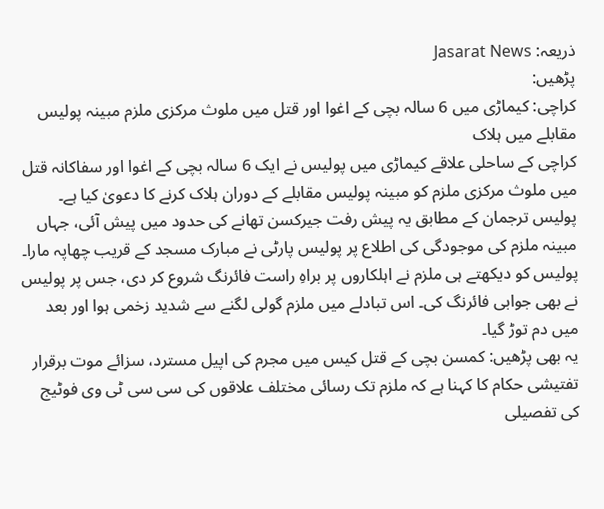ذریعہ: Jasarat News
پڑھیں:
کراچی: کیماڑی میں 6 سالہ بچی کے اغوا اور قتل میں ملوث مرکزی ملزم مبینہ پولیس مقابلے میں ہلاک
کراچی کے ساحلی علاقے کیماڑی میں پولیس نے ایک 6 سالہ بچی کے اغوا اور سفاکانہ قتل میں ملوث مرکزی ملزم کو مبینہ پولیس مقابلے کے دوران ہلاک کرنے کا دعویٰ کیا ہے۔
پولیس ترجمان کے مطابق یہ پیش رفت جیرکسن تھانے کی حدود میں پیش آئی، جہاں مبینہ ملزم کی موجودگی کی اطلاع پر پولیس پارٹی نے مبارک مسجد کے قریب چھاپہ مارا۔ پولیس کو دیکھتے ہی ملزم نے اہلکاروں پر براہِ راست فائرنگ شروع کر دی، جس پر پولیس نے بھی جوابی فائرنگ کی۔ اس تبادلے میں ملزم گولی لگنے سے شدید زخمی ہوا اور بعد میں دم توڑ گیا۔
یہ بھی پڑھیں: کمسن بچی کے قتل کیس میں مجرم کی اپیل مسترد، سزائے موت برقرار
تفتیشی حکام کا کہنا ہے کہ ملزم تک رسائی مختلف علاقوں کی سی سی ٹی وی فوٹیج کی تفصیلی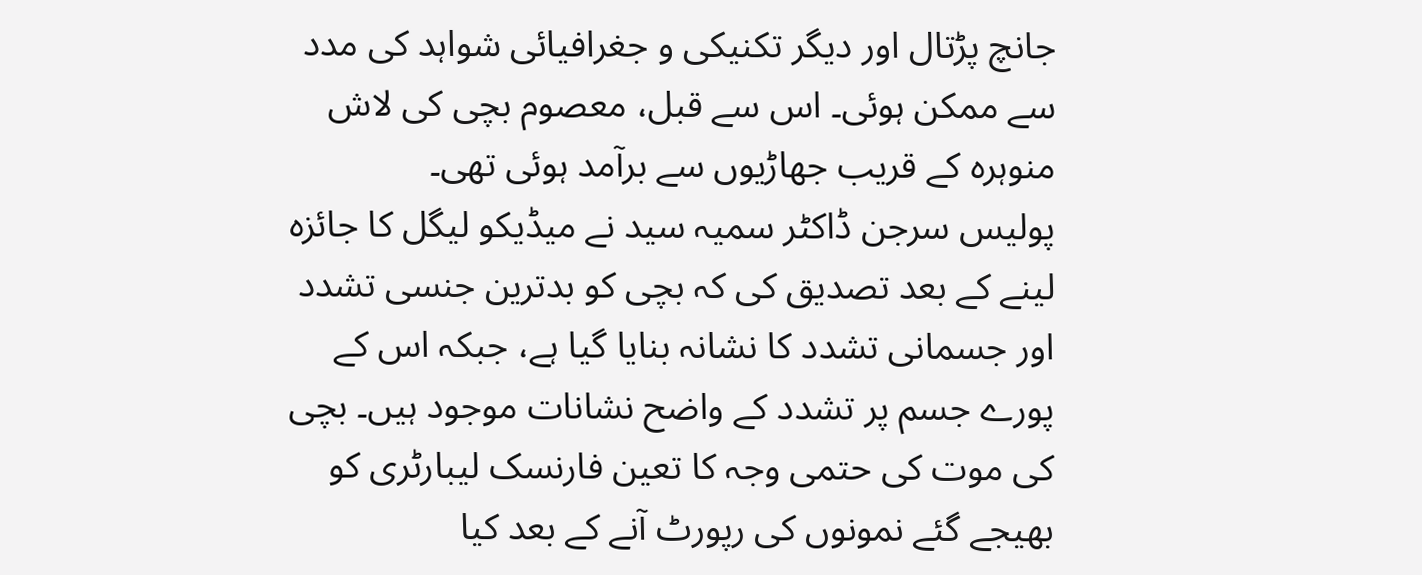جانچ پڑتال اور دیگر تکنیکی و جغرافیائی شواہد کی مدد سے ممکن ہوئی۔ اس سے قبل، معصوم بچی کی لاش منوہرہ کے قریب جھاڑیوں سے برآمد ہوئی تھی۔
پولیس سرجن ڈاکٹر سمیہ سید نے میڈیکو لیگل کا جائزہ لینے کے بعد تصدیق کی کہ بچی کو بدترین جنسی تشدد اور جسمانی تشدد کا نشانہ بنایا گیا ہے، جبکہ اس کے پورے جسم پر تشدد کے واضح نشانات موجود ہیں۔ بچی کی موت کی حتمی وجہ کا تعین فارنسک لیبارٹری کو بھیجے گئے نمونوں کی رپورٹ آنے کے بعد کیا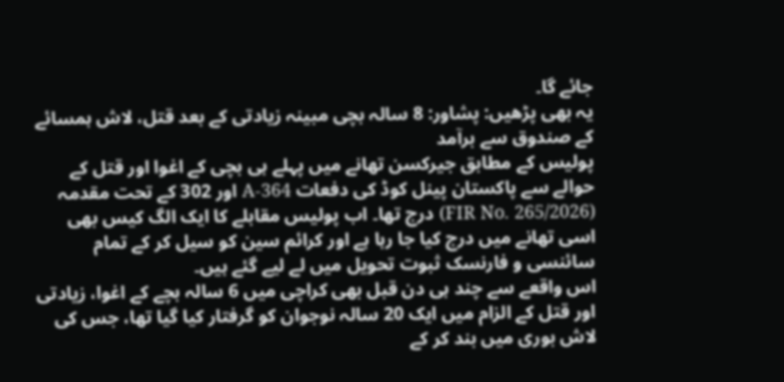جائے گا۔
یہ بھی پڑھیں: پشاور: 8 سالہ بچی مبینہ زیادتی کے بعد قتل، لاش ہمسائے کے صندوق سے برآمد
پولیس کے مطابق جیرکسن تھانے میں پہلے ہی بچی کے اغوا اور قتل کے حوالے سے پاکستان پینل کوڈ کی دفعات 364-A اور 302 کے تحت مقدمہ (FIR No. 265/2026) درج تھا۔ اب پولیس مقابلے کا ایک الگ کیس بھی اسی تھانے میں درج کیا جا رہا ہے اور کرائم سین کو سیل کر کے تمام سائنسی و فارنسک ثبوت تحویل میں لے لیے گئے ہیں۔
اس واقعے سے چند ہی دن قبل بھی کراچی میں 6 سالہ بچے کے اغوا، زیادتی اور قتل کے الزام میں ایک 20 سالہ نوجوان کو گرفتار کیا گیا تھا، جس کی لاش بوری میں بند کر کے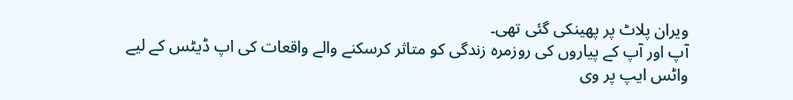ویران پلاٹ پر پھینکی گئی تھی۔
آپ اور آپ کے پیاروں کی روزمرہ زندگی کو متاثر کرسکنے والے واقعات کی اپ ڈیٹس کے لیے واٹس ایپ پر وی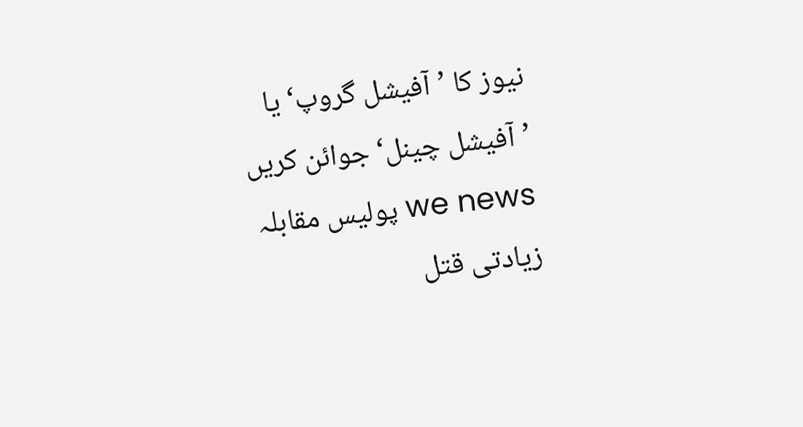نیوز کا ’آفیشل گروپ‘ یا ’آفیشل چینل‘ جوائن کریں
we news پولیس مقابلہ زیادتی قتل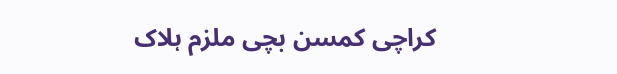کراچی کمسن بچی ملزم ہلاک